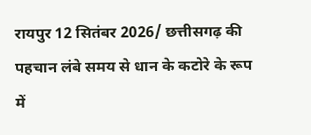रायपुर 12 सितंबर 2026/ छत्तीसगढ़ की पहचान लंबे समय से धान के कटोरे के रूप में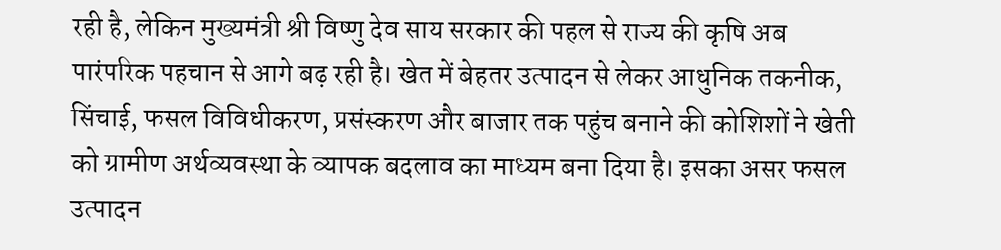रही है, लेकिन मुख्यमंत्री श्री विष्णु देव साय सरकार की पहल से राज्य की कृषि अब पारंपरिक पहचान से आगे बढ़ रही है। खेत में बेहतर उत्पादन से लेकर आधुनिक तकनीक, सिंचाई, फसल विविधीकरण, प्रसंस्करण और बाजार तक पहुंच बनाने की कोशिशों ने खेती को ग्रामीण अर्थव्यवस्था के व्यापक बदलाव का माध्यम बना दिया है। इसका असर फसल उत्पादन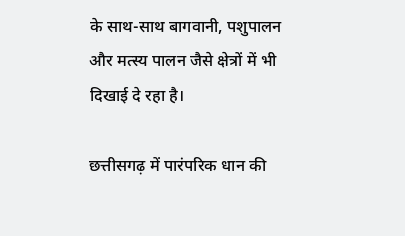के साथ-साथ बागवानी, पशुपालन और मत्स्य पालन जैसे क्षेत्रों में भी दिखाई दे रहा है।

छत्तीसगढ़ में पारंपरिक धान की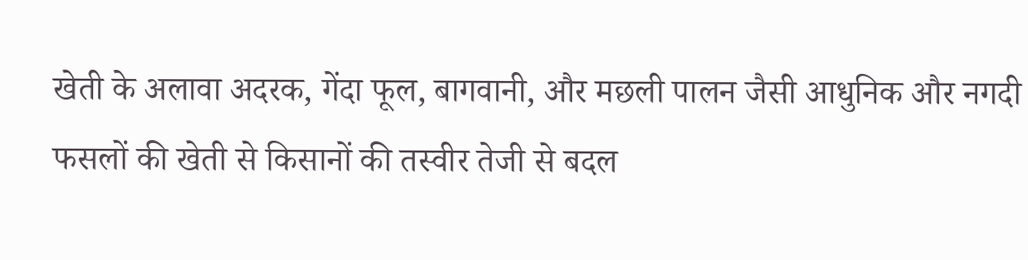खेती के अलावा अदरक, गेंदा फूल, बागवानी, और मछली पालन जैसी आधुनिक और नगदी फसलों की खेती से किसानों की तस्वीर तेजी से बदल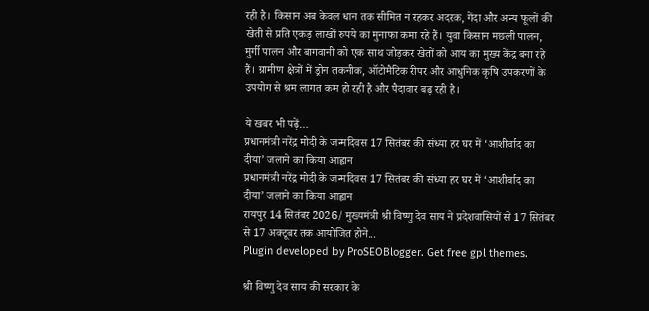रही है। किसान अब केवल धान तक सीमित न रहकर अदरक, गेंदा और अन्य फूलों की खेती से प्रति एकड़ लाखों रुपये का मुनाफा कमा रहे हैं। युवा किसान मछली पालन, मुर्गी पालन और बागवानी को एक साथ जोड़कर खेतों को आय का मुख्य केंद्र बना रहे हैं। ग्रामीण क्षेत्रों में ड्रोन तकनीक, ऑटोमैटिक रीपर और आधुनिक कृषि उपकरणों के उपयोग से श्रम लागत कम हो रही है और पैदावार बढ़ रही है।

ये खबर भी पढ़ें…
प्रधानमंत्री नरेंद्र मोदी के जन्मदिवस 17 सितंबर की संध्या हर घर में ‘आशीर्वाद का दीया’ जलाने का किया आह्वान
प्रधानमंत्री नरेंद्र मोदी के जन्मदिवस 17 सितंबर की संध्या हर घर में ‘आशीर्वाद का दीया’ जलाने का किया आह्वान
रायपुर 14 सितंबर 2026/ मुख्यमंत्री श्री विष्णु देव साय ने प्रदेशवासियों से 17 सितंबर से 17 अक्टूबर तक आयोजित होने...
Plugin developed by ProSEOBlogger. Get free gpl themes.

श्री विष्णु देव साय की सरकार के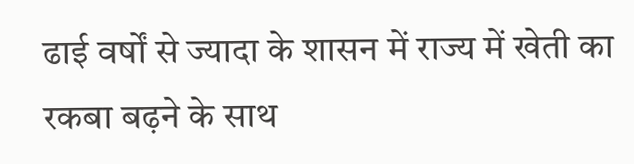ढाई वर्षों से ज्यादा के शासन में राज्य में खेती का रकबा बढ़ने के साथ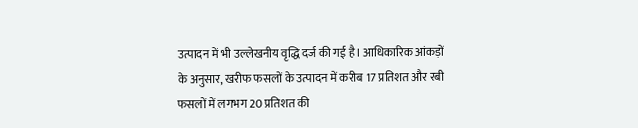उत्पादन में भी उल्लेखनीय वृद्धि दर्ज की गई है। आधिकारिक आंकड़ों के अनुसार, खरीफ फसलों के उत्पादन में करीब 17 प्रतिशत और रबी फसलों में लगभग 20 प्रतिशत की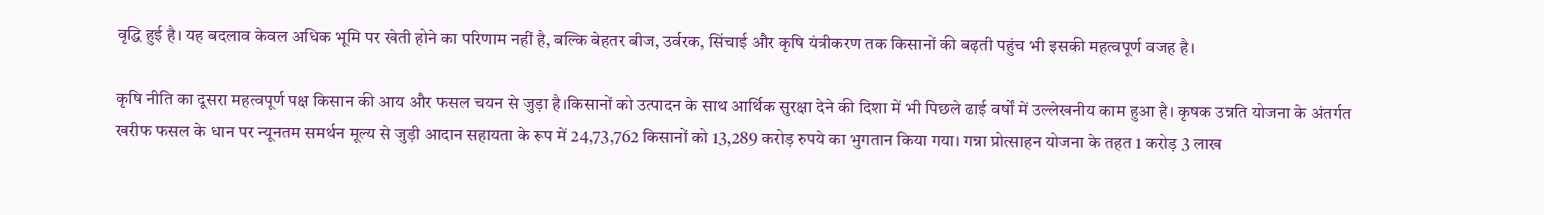वृद्धि हुई है। यह बदलाव केवल अधिक भूमि पर खेती होने का परिणाम नहीं है, बल्कि बेहतर बीज, उर्वरक, सिंचाई और कृषि यंत्रीकरण तक किसानों की बढ़ती पहुंच भी इसकी महत्वपूर्ण वजह है।

कृषि नीति का दूसरा महत्वपूर्ण पक्ष किसान की आय और फसल चयन से जुड़ा है।किसानों को उत्पादन के साथ आर्थिक सुरक्षा देने की दिशा में भी पिछले ढाई वर्षों में उल्लेखनीय काम हुआ है। कृषक उन्नति योजना के अंतर्गत खरीफ फसल के धान पर न्यूनतम समर्थन मूल्य से जुड़ी आदान सहायता के रूप में 24,73,762 किसानों को 13,289 करोड़ रुपये का भुगतान किया गया। गन्ना प्रोत्साहन योजना के तहत 1 करोड़ 3 लाख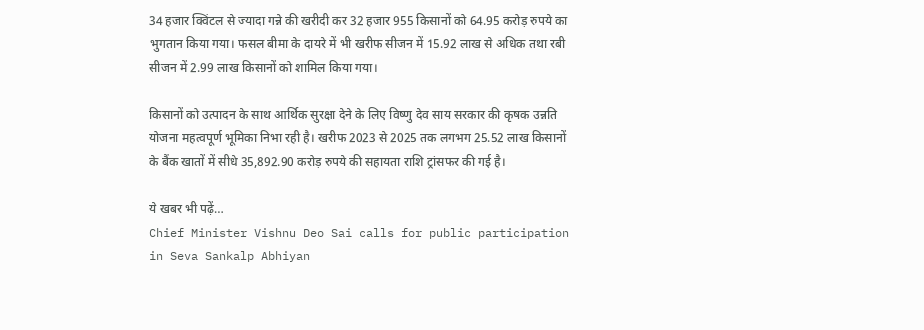34 हजार क्विंटल से ज्यादा गन्ने की खरीदी कर 32 हजार 955 किसानों को 64.95 करोड़ रुपये का भुगतान किया गया। फसल बीमा के दायरे में भी खरीफ सीजन में 15.92 लाख से अधिक तथा रबी सीजन में 2.99 लाख किसानों को शामिल किया गया।

किसानों को उत्पादन के साथ आर्थिक सुरक्षा देने के लिए विष्णु देव साय सरकार की कृषक उन्नति योजना महत्वपूर्ण भूमिका निभा रही है। खरीफ 2023 से 2025 तक लगभग 25.52 लाख किसानों के बैंक खातों में सीधे 35,892.90 करोड़ रुपये की सहायता राशि ट्रांसफर की गई है।

ये खबर भी पढ़ें…
Chief Minister Vishnu Deo Sai calls for public participation in Seva Sankalp Abhiyan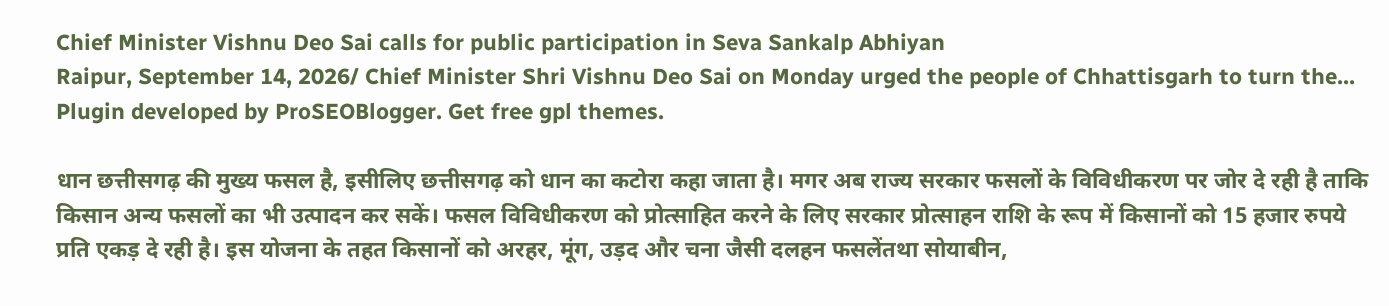Chief Minister Vishnu Deo Sai calls for public participation in Seva Sankalp Abhiyan
Raipur, September 14, 2026/ Chief Minister Shri Vishnu Deo Sai on Monday urged the people of Chhattisgarh to turn the...
Plugin developed by ProSEOBlogger. Get free gpl themes.

धान छत्तीसगढ़ की मुख्य फसल है, इसीलिए छत्तीसगढ़ को धान का कटोरा कहा जाता है। मगर अब राज्य सरकार फसलों के विविधीकरण पर जोर दे रही है ताकि किसान अन्य फसलों का भी उत्पादन कर सकें। फसल विविधीकरण को प्रोत्साहित करने के लिए सरकार प्रोत्साहन राशि के रूप में किसानों को 15 हजार रुपये प्रति एकड़ दे रही है। इस योजना के तहत किसानों को अरहर, मूंग, उड़द और चना जैसी दलहन फसलेंतथा सोयाबीन,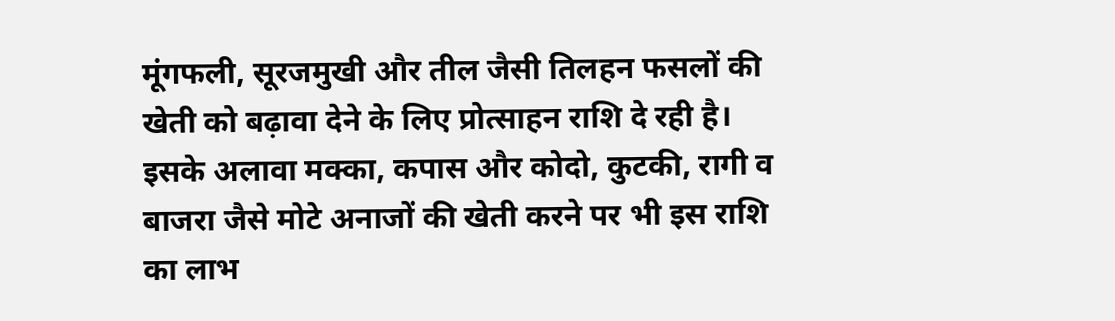मूंगफली, सूरजमुखी और तील जैसी तिलहन फसलों की खेती को बढ़ावा देने के लिए प्रोत्साहन राशि दे रही है। इसके अलावा मक्का, कपास और कोदो, कुटकी, रागी व बाजरा जैसे मोटे अनाजों की खेती करने पर भी इस राशि का लाभ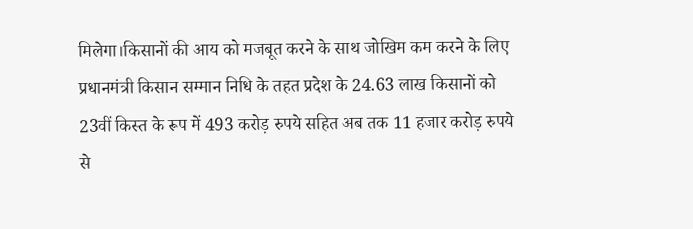मिलेगा।किसानों की आय को मजबूत करने के साथ जोखिम कम करने के लिए प्रधानमंत्री किसान सम्मान निधि के तहत प्रदेश के 24.63 लाख किसानों को 23वीं किस्त के रूप में 493 करोड़ रुपये सहित अब तक 11 हजार करोड़ रुपये से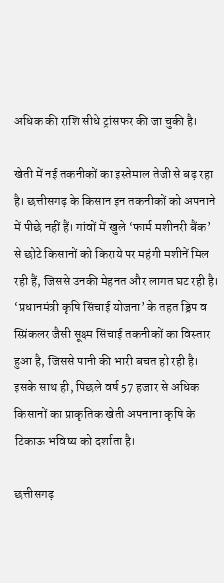अधिक की राशि सीधे ट्रांसफर की जा चुकी है।

खेती में नई तकनीकों का इस्तेमाल तेजी से बढ़ रहा है। छत्तीसगढ़ के किसान इन तकनीकों को अपनाने में पीछे नहीं हैं। गांवों में खुले ‘फार्म मशीनरी बैंक’ से छोटे किसानों को किराये पर महंगी मशीनें मिल रही हैं, जिससे उनकी मेहनत और लागत घट रही है। ‘प्रधानमंत्री कृषि सिंचाई योजना’ के तहत ड्रिप व स्प्रिंकलर जैसी सूक्ष्म सिंचाई तकनीकों का विस्तार हुआ है, जिससे पानी की भारी बचत हो रही है। इसके साथ ही, पिछले वर्ष 57 हजार से अधिक किसानों का प्राकृतिक खेती अपनाना कृषि के टिकाऊ भविष्य को दर्शाता है।

छत्तीसगढ़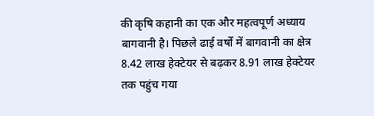की कृषि कहानी का एक और महत्वपूर्ण अध्याय बागवानी है। पिछले ढाई वर्षों में बागवानी का क्षेत्र 8.42 लाख हेक्टेयर से बढ़कर 8.91 लाख हेक्टेयर तक पहुंच गया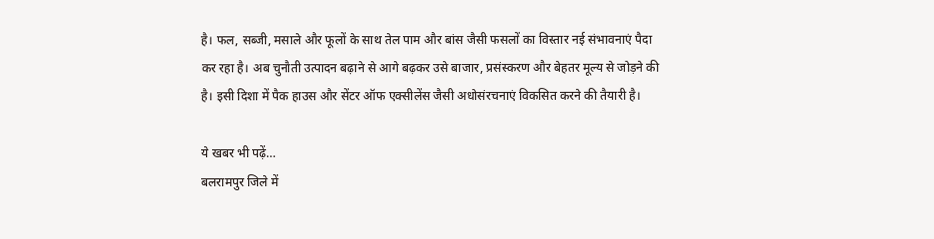है। फल, सब्जी, मसाले और फूलों के साथ तेल पाम और बांस जैसी फसलों का विस्तार नई संभावनाएं पैदा कर रहा है। अब चुनौती उत्पादन बढ़ाने से आगे बढ़कर उसे बाजार, प्रसंस्करण और बेहतर मूल्य से जोड़ने की है। इसी दिशा में पैक हाउस और सेंटर ऑफ एक्सीलेंस जैसी अधोसंरचनाएं विकसित करने की तैयारी है।

ये खबर भी पढ़ें…
बलरामपुर जिले में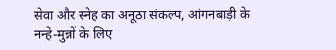सेवा और स्नेह का अनूठा संकल्प, आंगनबाड़ी के नन्हे-मुन्नों के लिए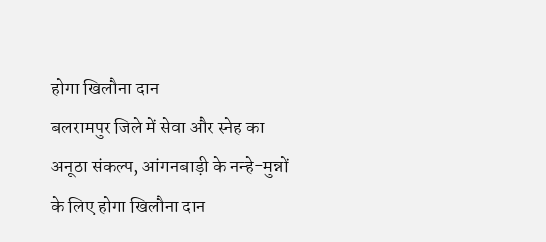होगा खिलौना दान
बलरामपुर जिले में सेवा और स्नेह का अनूठा संकल्प, आंगनबाड़ी के नन्हे-मुन्नों के लिए होगा खिलौना दान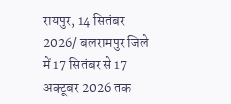रायपुर, 14 सितंबर 2026/ बलरामपुर जिले में 17 सितंबर से 17 अक्टूबर 2026 तक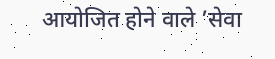आयोजित होने वाले ’सेवा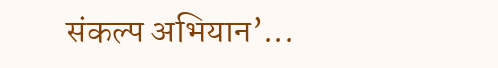संकल्प अभियान’...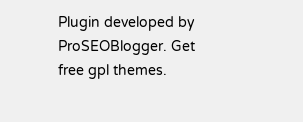Plugin developed by ProSEOBlogger. Get free gpl themes.